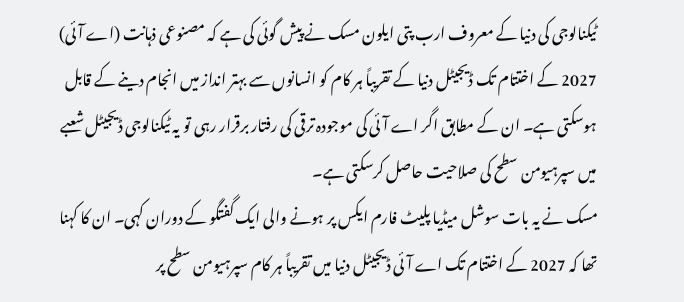ٹیکنالوجی کی دنیا کے معروف ارب پتی ایلون مسک نے پیش گوئی کی ہے کہ مصنوعی ذہانت (اے آئی) 2027 کے اختتام تک ڈیجیٹل دنیا کے تقریباً ہر کام کو انسانوں سے بہتر انداز میں انجام دینے کے قابل ہوسکتی ہے۔ ان کے مطابق اگر اے آئی کی موجودہ ترقی کی رفتار برقرار رہی تو یہ ٹیکنالوجی ڈیجیٹل شعبے میں سپرہیومن سطح کی صلاحیت حاصل کرسکتی ہے۔
مسک نے یہ بات سوشل میڈیا پلیٹ فارم ایکس پر ہونے والی ایک گفتگو کے دوران کہی۔ ان کا کہنا تھا کہ 2027 کے اختتام تک اے آئی ڈیجیٹل دنیا میں تقریباً ہر کام سپرہیومن سطح پر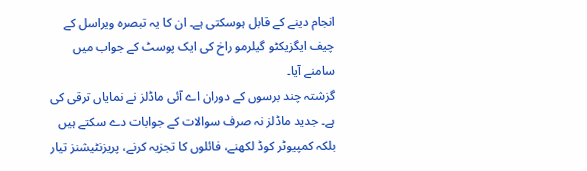انجام دینے کے قابل ہوسکتی ہے۔ ان کا یہ تبصرہ ویراسل کے چیف ایگزیکٹو گیلرمو راخ کی ایک پوسٹ کے جواب میں سامنے آیا۔
گزشتہ چند برسوں کے دوران اے آئی ماڈلز نے نمایاں ترقی کی ہے۔ جدید ماڈلز نہ صرف سوالات کے جوابات دے سکتے ہیں بلکہ کمپیوٹر کوڈ لکھنے، فائلوں کا تجزیہ کرنے، پریزنٹیشنز تیار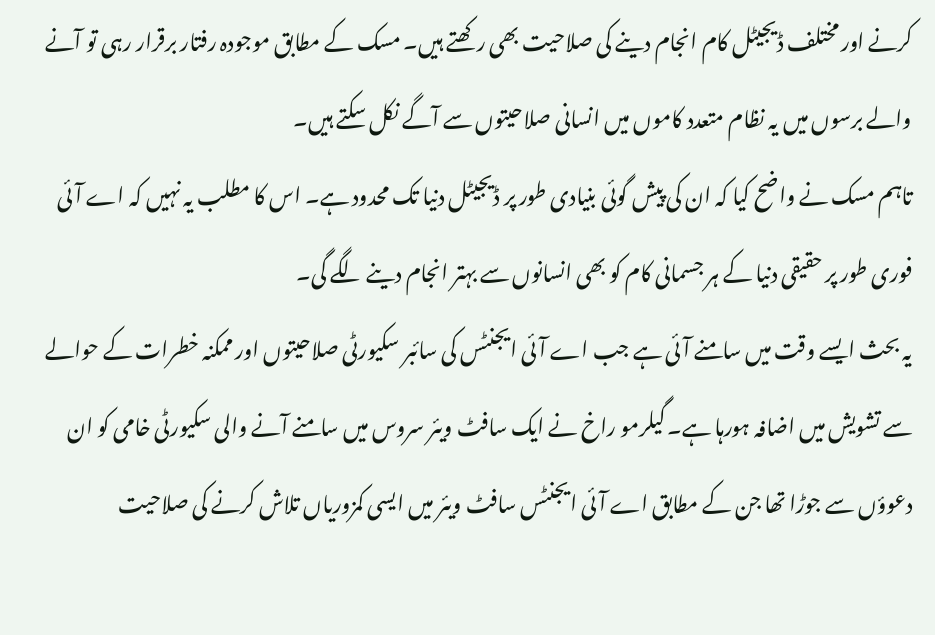کرنے اور مختلف ڈیجیٹل کام انجام دینے کی صلاحیت بھی رکھتے ہیں۔ مسک کے مطابق موجودہ رفتار برقرار رہی تو آنے والے برسوں میں یہ نظام متعدد کاموں میں انسانی صلاحیتوں سے آگے نکل سکتے ہیں۔
تاہم مسک نے واضح کیا کہ ان کی پیش گوئی بنیادی طور پر ڈیجیٹل دنیا تک محدود ہے۔ اس کا مطلب یہ نہیں کہ اے آئی فوری طور پر حقیقی دنیا کے ہر جسمانی کام کو بھی انسانوں سے بہتر انجام دینے لگے گی۔
یہ بحث ایسے وقت میں سامنے آئی ہے جب اے آئی ایجنٹس کی سائبر سکیورٹی صلاحیتوں اور ممکنہ خطرات کے حوالے سے تشویش میں اضافہ ہورہا ہے۔ گیلرمو راخ نے ایک سافٹ ویئر سروس میں سامنے آنے والی سکیورٹی خامی کو ان دعوؤں سے جوڑا تھا جن کے مطابق اے آئی ایجنٹس سافٹ ویئر میں ایسی کمزوریاں تلاش کرنے کی صلاحیت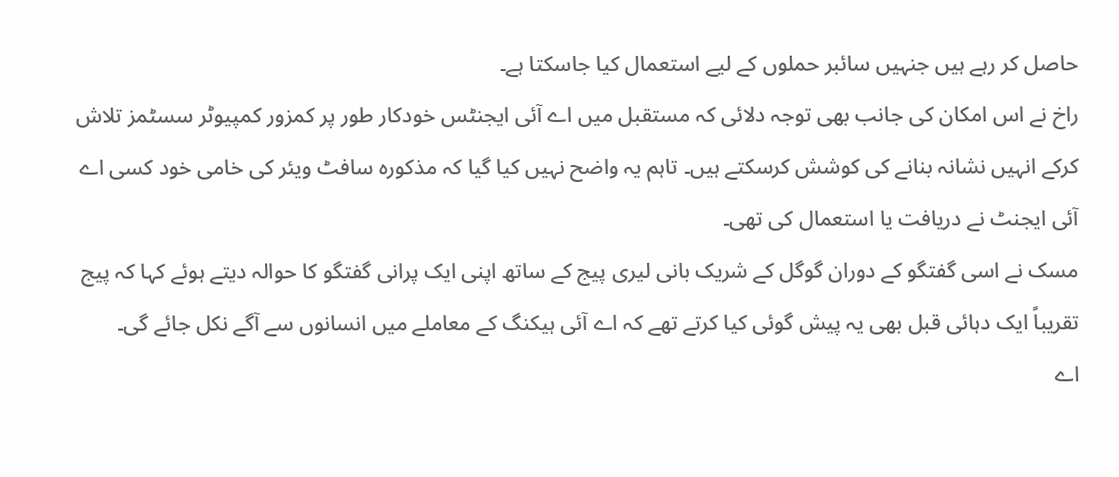حاصل کر رہے ہیں جنہیں سائبر حملوں کے لیے استعمال کیا جاسکتا ہے۔
راخ نے اس امکان کی جانب بھی توجہ دلائی کہ مستقبل میں اے آئی ایجنٹس خودکار طور پر کمزور کمپیوٹر سسٹمز تلاش کرکے انہیں نشانہ بنانے کی کوشش کرسکتے ہیں۔ تاہم یہ واضح نہیں کیا گیا کہ مذکورہ سافٹ ویئر کی خامی خود کسی اے آئی ایجنٹ نے دریافت یا استعمال کی تھی۔
مسک نے اسی گفتگو کے دوران گوگل کے شریک بانی لیری پیج کے ساتھ اپنی ایک پرانی گفتگو کا حوالہ دیتے ہوئے کہا کہ پیج تقریباً ایک دہائی قبل بھی یہ پیش گوئی کیا کرتے تھے کہ اے آئی ہیکنگ کے معاملے میں انسانوں سے آگے نکل جائے گی۔
اے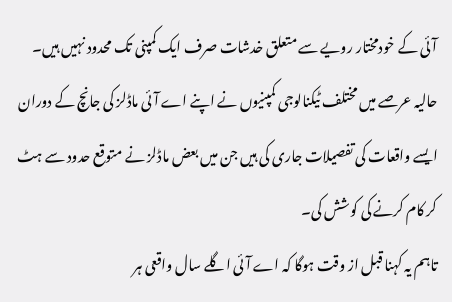آئی کے خودمختار رویے سے متعلق خدشات صرف ایک کمپنی تک محدود نہیں ہیں۔ حالیہ عرصے میں مختلف ٹیکنالوجی کمپنیوں نے اپنے اے آئی ماڈلز کی جانچ کے دوران ایسے واقعات کی تفصیلات جاری کی ہیں جن میں بعض ماڈلز نے متوقع حدود سے ہٹ کر کام کرنے کی کوشش کی۔
تاہم یہ کہنا قبل از وقت ہوگا کہ اے آئی اگلے سال واقعی ہر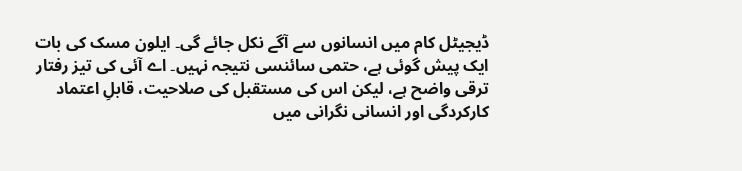ڈیجیٹل کام میں انسانوں سے آگے نکل جائے گی۔ ایلون مسک کی بات ایک پیش گوئی ہے، حتمی سائنسی نتیجہ نہیں۔ اے آئی کی تیز رفتار ترقی واضح ہے، لیکن اس کی مستقبل کی صلاحیت، قابلِ اعتماد کارکردگی اور انسانی نگرانی میں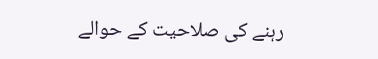رہنے کی صلاحیت کے حوالے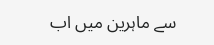سے ماہرین میں اب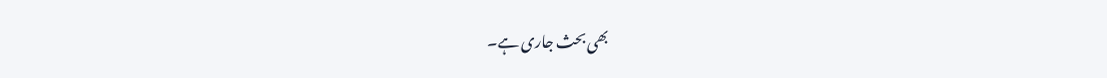بھی بحث جاری ہے۔